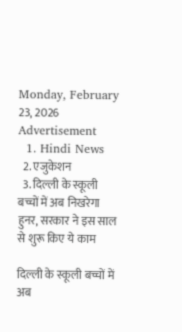Monday, February 23, 2026
Advertisement
  1. Hindi News
  2. एजुकेशन
  3. दिल्ली के स्कूली बच्चों में अब निखरेगा हुनर, सरकार ने इस साल से शुरू किए ये काम

दिल्ली के स्कूली बच्चों में अब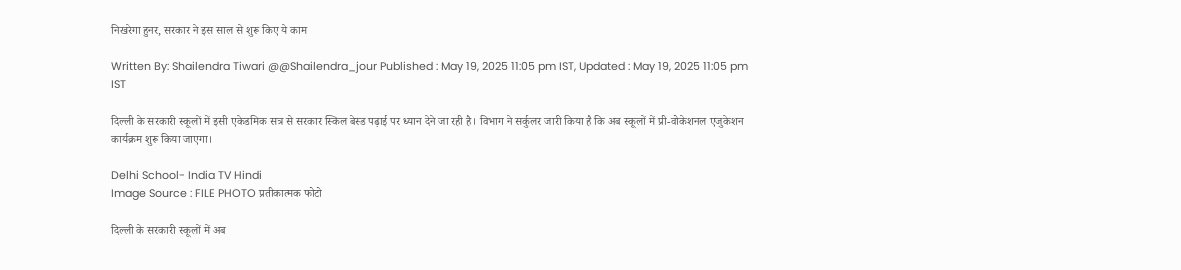निखरेगा हुनर, सरकार ने इस साल से शुरू किए ये काम

Written By: Shailendra Tiwari @@Shailendra_jour Published : May 19, 2025 11:05 pm IST, Updated : May 19, 2025 11:05 pm IST

दिल्ली के सरकारी स्कूलों में इसी एकेडमिक सत्र से सरकार स्किल बेस्ड पढ़ाई पर ध्यान देने जा रही है। विभाग ने सर्कुलर जारी किया है कि अब स्कूलों में प्री-वोकेशनल एजुकेशन कार्यक्रम शुरू किया जाएगा।

Delhi School- India TV Hindi
Image Source : FILE PHOTO प्रतीकात्मक फोटो

दिल्ली के सरकारी स्कूलों में अब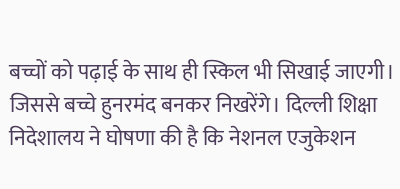बच्चों को पढ़ाई के साथ ही स्किल भी सिखाई जाएगी। जिससे बच्चे हुनरमंद बनकर निखरेंगे। दिल्ली शिक्षा निदेशालय ने घोषणा की है कि नेशनल एजुकेशन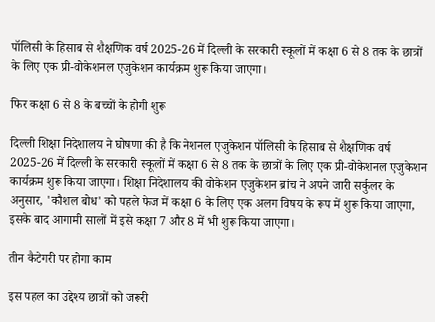पॉलिसी के हिसाब से शैक्षणिक वर्ष 2025-26 में दिल्ली के सरकारी स्कूलों में कक्षा 6 से 8 तक के छात्रों के लिए एक प्री-वोकेशनल एजुकेशन कार्यक्रम शुरू किया जाएगा।

फिर कक्षा 6 से 8 के बच्चों के होगी शुरू

दिल्ली शिक्षा निदेशालय ने घोषणा की है कि नेशनल एजुकेशन पॉलिसी के हिसाब से शैक्षणिक वर्ष 2025-26 में दिल्ली के सरकारी स्कूलों में कक्षा 6 से 8 तक के छात्रों के लिए एक प्री-वोकेशनल एजुकेशन कार्यक्रम शुरू किया जाएगा। शिक्षा निदेशालय की वोकेशन एजुकेशन ब्रांच ने अपने जारी सर्कुलर के अनुसार, 'कौशल बोध' को पहले फेज में कक्षा 6 के लिए एक अलग विषय के रूप में शुरू किया जाएगा, इसके बाद आगामी सालों में इसे कक्षा 7 और 8 में भी शुरू किया जाएगा।

तीन कैटेगरी पर होगा काम

इस पहल का उद्देश्य छात्रों को जरूरी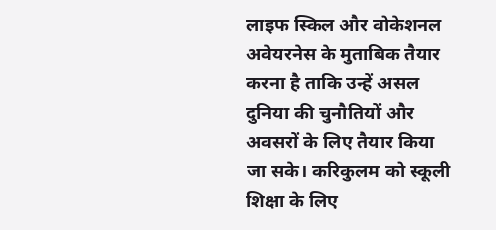लाइफ स्किल और वोकेशनल अवेयरनेस के मुताबिक तैयार करना है ताकि उन्हें असल दुनिया की चुनौतियों और अवसरों के लिए तैयार किया जा सके। करिकुलम को स्कूली शिक्षा के लिए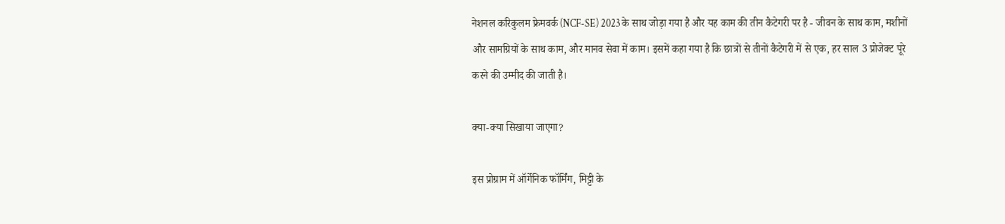नेशनल करिकुलम फ्रेमवर्क (NCF-SE) 2023 के साथ जोड़ा गया है और यह काम की तीन कैटेगरी पर है - जीवन के साथ काम, मशीनों और सामग्रियों के साथ काम, और मानव सेवा में काम। इसमें कहा गया है कि छात्रों से तीनों कैटेगरी में से एक, हर साल 3 प्रोजेक्ट पूरे करने की उम्मीद की जाती है।

क्या-क्या सिखाया जाएगा?

इस प्रोग्राम में ऑर्गेनिक फॉर्मिंग, मिट्टी के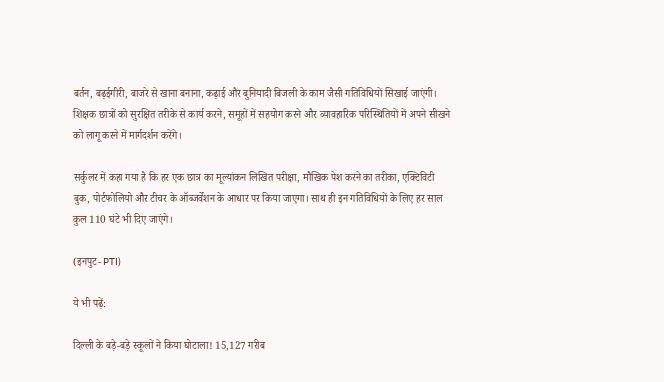बर्तन, बढ़ईगीरी, बाजरे से खाना बनाना, कढ़ाई और बुनियादी बिजली के काम जैसी गतिविधियों सिखाई जाएंगी। शिक्षक छात्रों को सुरक्षित तरीके से कार्य करने, समूहों में सहयोग करने और व्यावहारिक परिस्थितियों में अपने सीखने को लागू करने में मार्गदर्शन करेंगे।

सर्कुलर में कहा गया है कि हर एक छात्र का मूल्यांकन लिखित परीक्षा, मौखिक पेश करने का तरीका, एक्टिविटी बुक, पोर्टफोलियो और टीचर के ऑब्जर्वेशन के आधार पर किया जाएगा। साथ ही इन गतिविधियों के लिए हर साल कुल 110 घंटे भी दिए जाएंगे।

(इनपुट- PTI)

ये भी पढ़ें:

दिल्ली के बड़े-बड़े स्कूलों ने किया घोटाला! 15,127 गरीब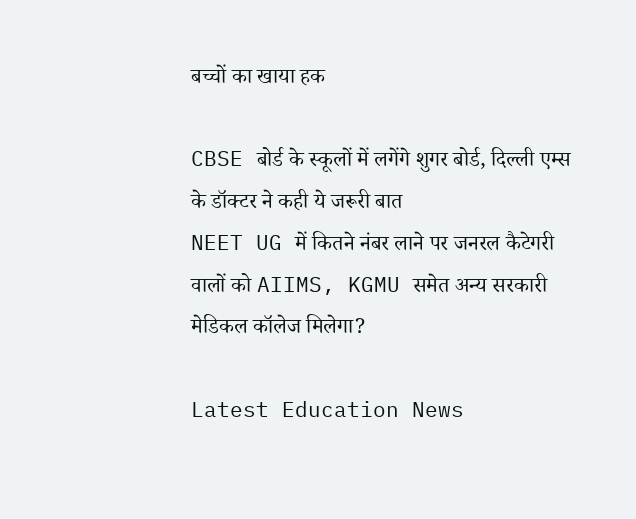बच्चों का खाया हक

CBSE बोर्ड के स्कूलों में लगेंगे शुगर बोर्ड, दिल्ली एम्स के डॉक्टर ने कही ये जरूरी बात
NEET UG में कितने नंबर लाने पर जनरल कैटेगरी वालों को AIIMS, KGMU समेत अन्य सरकारी मेडिकल कॉलेज मिलेगा?

Latest Education News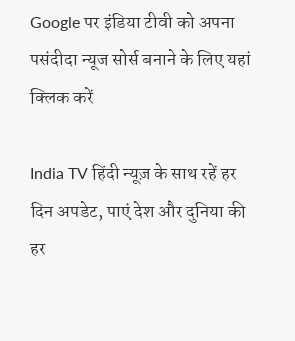Google पर इंडिया टीवी को अपना पसंदीदा न्यूज सोर्स बनाने के लिए यहां
क्लिक करें

India TV हिंदी न्यूज़ के साथ रहें हर दिन अपडेट, पाएं देश और दुनिया की हर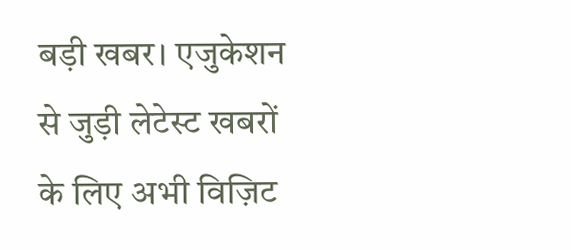बड़ी खबर। एजुकेशन से जुड़ी लेटेस्ट खबरों के लिए अभी विज़िट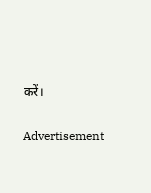करें।

Advertisement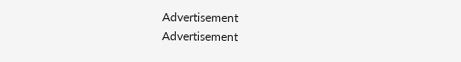Advertisement
Advertisement